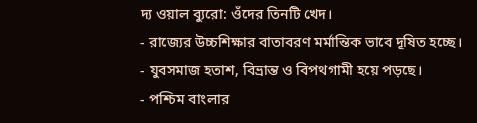দ্য ওয়াল ব্যুরো: ওঁদের তিনটি খেদ।
- রাজ্যের উচ্চশিক্ষার বাতাবরণ মর্মান্তিক ভাবে দূষিত হচ্ছে।
- যুবসমাজ হতাশ, বিভ্রান্ত ও বিপথগামী হয়ে পড়ছে।
- পশ্চিম বাংলার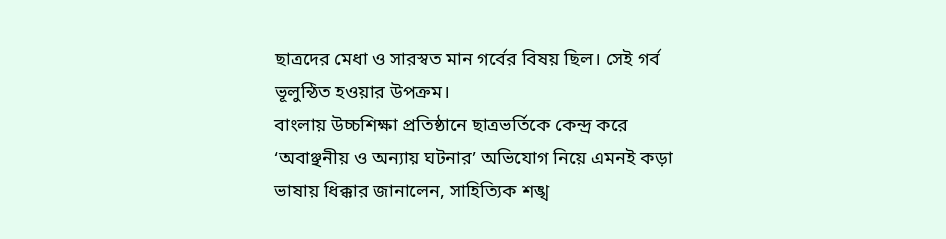ছাত্রদের মেধা ও সারস্বত মান গর্বের বিষয় ছিল। সেই গর্ব ভূলুন্ঠিত হওয়ার উপক্রম।
বাংলায় উচ্চশিক্ষা প্রতিষ্ঠানে ছাত্রভর্তিকে কেন্দ্র করে ‘অবাঞ্ছনীয় ও অন্যায় ঘটনার’ অভিযোগ নিয়ে এমনই কড়া ভাষায় ধিক্কার জানালেন, সাহিত্যিক শঙ্খ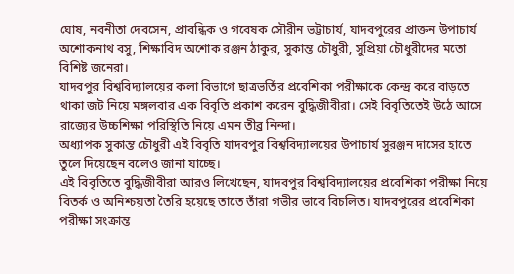ঘোষ, নবনীতা দেবসেন, প্রাবন্ধিক ও গবেষক সৌরীন ভট্টাচার্য, যাদবপুরের প্রাক্তন উপাচার্য অশোকনাথ বসু, শিক্ষাবিদ অশোক রঞ্জন ঠাকুর, সুকান্ত চৌধুরী, সুপ্রিয়া চৌধুরীদের মতো বিশিষ্ট জনেরা।
যাদবপুর বিশ্ববিদ্যালয়ের কলা বিভাগে ছাত্রভর্তির প্রবেশিকা পরীক্ষাকে কেন্দ্র করে বাড়তে থাকা জট নিয়ে মঙ্গলবার এক বিবৃতি প্রকাশ করেন বুদ্ধিজীবীরা। সেই বিবৃতিতেই উঠে আসে রাজ্যের উচ্চশিক্ষা পরিস্থিতি নিয়ে এমন তীব্র নিন্দা।
অধ্যাপক সুকান্ত চৌধুরী এই বিবৃতি যাদবপুর বিশ্ববিদ্যালয়ের উপাচার্য সুরঞ্জন দাসের হাতে তুলে দিয়েছেন বলেও জানা যাচ্ছে।
এই বিবৃতিতে বুদ্ধিজীবীরা আরও লিখেছেন, যাদবপুর বিশ্ববিদ্যালয়ের প্রবেশিকা পরীক্ষা নিয়ে বিতর্ক ও অনিশ্চয়তা তৈরি হয়েছে তাতে তাঁরা গভীর ভাবে বিচলিত। যাদবপুরের প্রবেশিকা পরীক্ষা সংক্রান্ত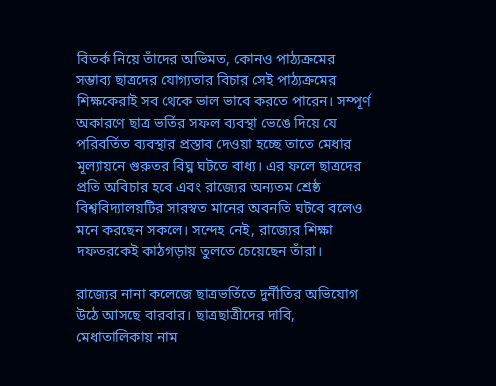বিতর্ক নিয়ে তাঁদের অভিমত, কোনও পাঠ্যক্রমের সম্ভাব্য ছাত্রদের যোগ্যতার বিচার সেই পাঠ্যক্রমের শিক্ষকেরাই সব থেকে ভাল ভাবে করতে পারেন। সম্পূর্ণ অকারণে ছাত্র ভর্তির সফল ব্যবস্থা ভেঙে দিয়ে যে পরিবর্তিত ব্যবস্থার প্রস্তাব দেওয়া হচ্ছে তাতে মেধার মূল্যায়নে গুরুতর বিঘ্ন ঘটতে বাধ্য। এর ফলে ছাত্রদের প্রতি অবিচার হবে এবং রাজ্যের অন্যতম শ্রেষ্ঠ বিশ্ববিদ্যালয়টির সারস্বত মানের অবনতি ঘটবে বলেও মনে করছেন সকলে। সন্দেহ নেই, রাজ্যের শিক্ষা দফতরকেই কাঠগড়ায় তুলতে চেয়েছেন তাঁরা।

রাজ্যের নানা কলেজে ছাত্রভর্তিতে দুর্নীতির অভিযোগ উঠে আসছে বারবার। ছাত্রছাত্রীদের দাবি, মেধাতালিকায় নাম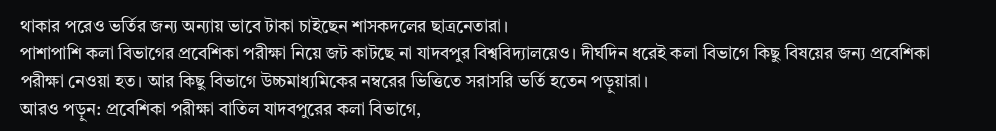থাকার পরেও ভর্তির জন্য অন্যায় ভাবে টাকা চাইছেন শাসকদলের ছাত্রনেতারা।
পাশাপাশি কলা বিভাগের প্রবেশিকা পরীক্ষা নিয়ে জট কাটছে না যাদবপুর বিশ্ববিদ্যালয়েও। দীর্ঘদিন ধরেই কলা বিভাগে কিছু বিষয়ের জন্য প্রবেশিকা পরীক্ষা নেওয়া হত। আর কিছু বিভাগে উচ্চমাধ্যমিকের নম্বরের ভিত্তিতে সরাসরি ভর্তি হতেন পড়ুয়ারা।
আরও পড়ুন: প্রবেশিকা পরীক্ষা বাতিল যাদবপুরের কলা বিভাগে,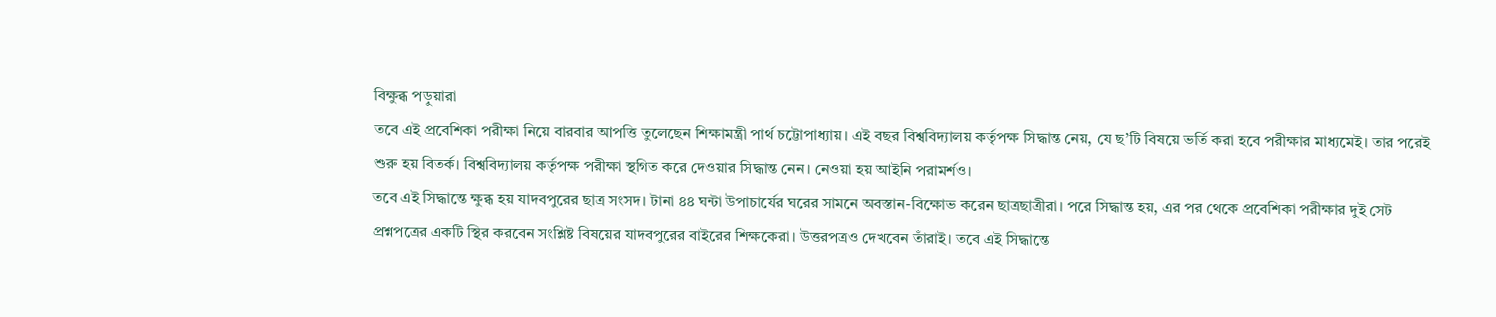বিক্ষুব্ধ পড়ুয়ারা
তবে এই প্রবেশিকা পরীক্ষা নিয়ে বারবার আপত্তি তুলেছেন শিক্ষামন্ত্রী পার্থ চট্টোপাধ্যায়। এই বছর বিশ্ববিদ্যালয় কর্তৃপক্ষ সিদ্ধান্ত নেয়, যে ছ’টি বিষয়ে ভর্তি করা হবে পরীক্ষার মাধ্যমেই। তার পরেই শুরু হয় বিতর্ক। বিশ্ববিদ্যালয় কর্তৃপক্ষ পরীক্ষা স্থগিত করে দেওয়ার সিদ্ধান্ত নেন। নেওয়া হয় আইনি পরামর্শও।
তবে এই সিদ্ধান্তে ক্ষুব্ধ হয় যাদবপুরের ছাত্র সংসদ। টানা ৪৪ ঘন্টা উপাচার্যের ঘরের সামনে অবস্তান-বিক্ষোভ করেন ছাত্রছাত্রীরা। পরে সিদ্ধান্ত হয়, এর পর থেকে প্রবেশিকা পরীক্ষার দুই সেট প্রশ্নপত্রের একটি স্থির করবেন সংশ্লিষ্ট বিষয়ের যাদবপুরের বাইরের শিক্ষকেরা। উত্তরপত্রও দেখবেন তাঁরাই। তবে এই সিদ্ধান্তে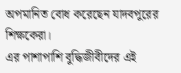অপমানিত বোধ করেছেন যাদবপুরের শিক্ষকেরা।
এর পাশাপাশি বুদ্ধিজীবীদের এই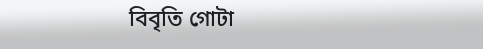বিবৃতি গোটা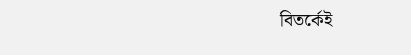বিতর্কেই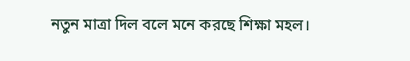নতুন মাত্রা দিল বলে মনে করছে শিক্ষা মহল।